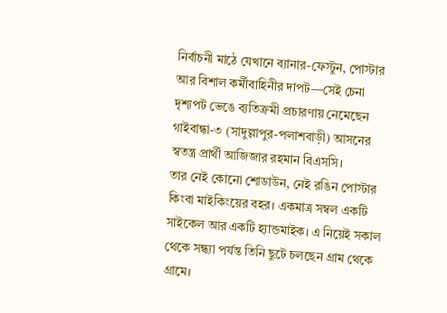নির্বাচনী মাঠে যেখানে ব্যানার-ফেস্টুন, পোস্টার আর বিশাল কর্মীবাহিনীর দাপট—সেই চেনা দৃশ্যপট ভেঙে ব্যতিক্রমী প্রচারণায় নেমেছেন গাইবান্ধা-৩ (সাদুল্লাপুর-পলাশবাড়ী) আসনের স্বতন্ত্র প্রার্থী আজিজার রহমান বিএসসি।
তার নেই কোনো শোডাউন, নেই রঙিন পোস্টার কিংবা মাইকিংয়ের বহর। একমাত্র সম্বল একটি সাইকেল আর একটি হ্যান্ডমাইক। এ নিয়েই সকাল থেকে সন্ধ্যা পর্যন্ত তিনি ছুটে চলছেন গ্রাম থেকে গ্রামে।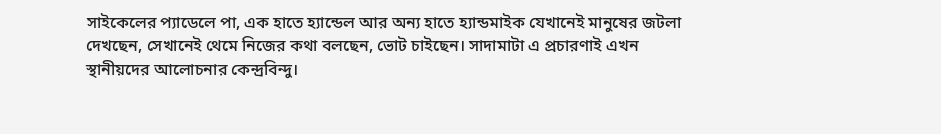সাইকেলের প্যাডেলে পা, এক হাতে হ্যান্ডেল আর অন্য হাতে হ্যান্ডমাইক যেখানেই মানুষের জটলা দেখছেন, সেখানেই থেমে নিজের কথা বলছেন, ভোট চাইছেন। সাদামাটা এ প্রচারণাই এখন স্থানীয়দের আলোচনার কেন্দ্রবিন্দু।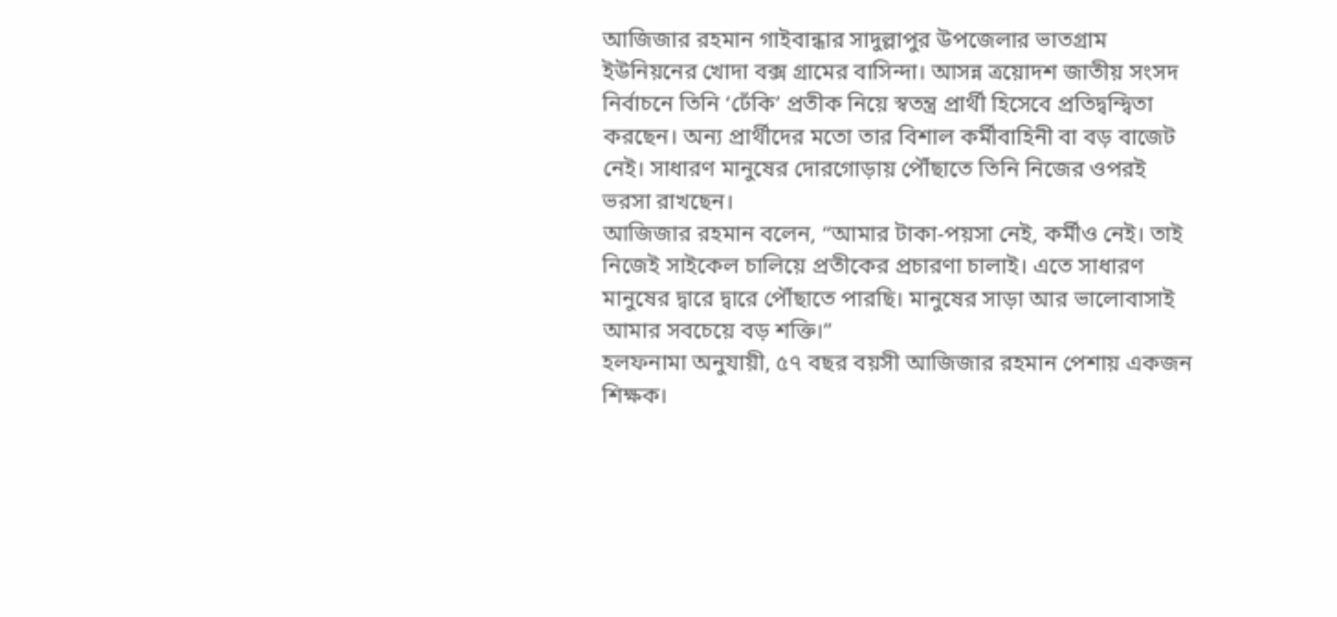আজিজার রহমান গাইবান্ধার সাদুল্লাপুর উপজেলার ভাতগ্রাম ইউনিয়নের খোদা বক্স গ্রামের বাসিন্দা। আসন্ন ত্রয়োদশ জাতীয় সংসদ নির্বাচনে তিনি ‘ঢেঁকি’ প্রতীক নিয়ে স্বতন্ত্র প্রার্থী হিসেবে প্রতিদ্বন্দ্বিতা করছেন। অন্য প্রার্থীদের মতো তার বিশাল কর্মীবাহিনী বা বড় বাজেট নেই। সাধারণ মানুষের দোরগোড়ায় পৌঁছাতে তিনি নিজের ওপরই ভরসা রাখছেন।
আজিজার রহমান বলেন, “আমার টাকা-পয়সা নেই, কর্মীও নেই। তাই নিজেই সাইকেল চালিয়ে প্রতীকের প্রচারণা চালাই। এতে সাধারণ মানুষের দ্বারে দ্বারে পৌঁছাতে পারছি। মানুষের সাড়া আর ভালোবাসাই আমার সবচেয়ে বড় শক্তি।”
হলফনামা অনুযায়ী, ৫৭ বছর বয়সী আজিজার রহমান পেশায় একজন শিক্ষক।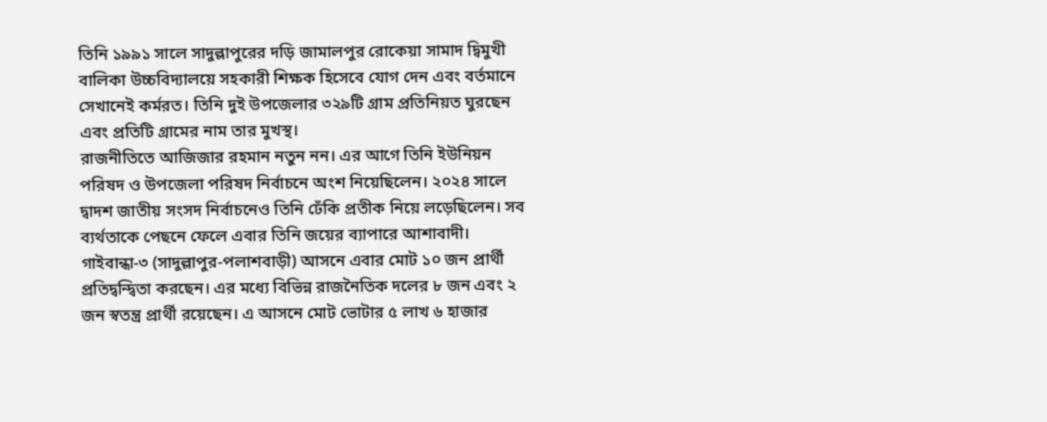তিনি ১৯৯১ সালে সাদুল্লাপুরের দড়ি জামালপুর রোকেয়া সামাদ দ্বিমুখী বালিকা উচ্চবিদ্যালয়ে সহকারী শিক্ষক হিসেবে যোগ দেন এবং বর্তমানে সেখানেই কর্মরত। তিনি দুই উপজেলার ৩২৯টি গ্রাম প্রতিনিয়ত ঘুরছেন এবং প্রতিটি গ্রামের নাম তার মুখস্থ।
রাজনীতিতে আজিজার রহমান নতুন নন। এর আগে তিনি ইউনিয়ন পরিষদ ও উপজেলা পরিষদ নির্বাচনে অংশ নিয়েছিলেন। ২০২৪ সালে দ্বাদশ জাতীয় সংসদ নির্বাচনেও তিনি ঢেঁকি প্রতীক নিয়ে লড়েছিলেন। সব ব্যর্থতাকে পেছনে ফেলে এবার তিনি জয়ের ব্যাপারে আশাবাদী।
গাইবান্ধা-৩ (সাদুল্লাপুর-পলাশবাড়ী) আসনে এবার মোট ১০ জন প্রার্থী প্রতিদ্বন্দ্বিতা করছেন। এর মধ্যে বিভিন্ন রাজনৈতিক দলের ৮ জন এবং ২ জন স্বতন্ত্র প্রার্থী রয়েছেন। এ আসনে মোট ভোটার ৫ লাখ ৬ হাজার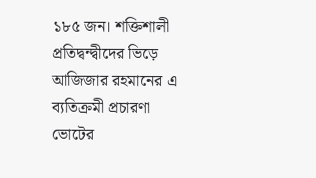১৮৫ জন। শক্তিশালী প্রতিদ্বন্দ্বীদের ভিড়ে আজিজার রহমানের এ ব্যতিক্রমী প্রচারণা ভোটের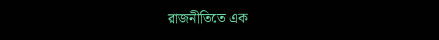রাজনীতিতে এক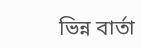ভিন্ন বার্তা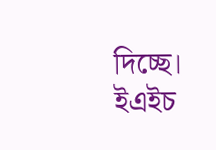দিচ্ছে।
ইএইচ